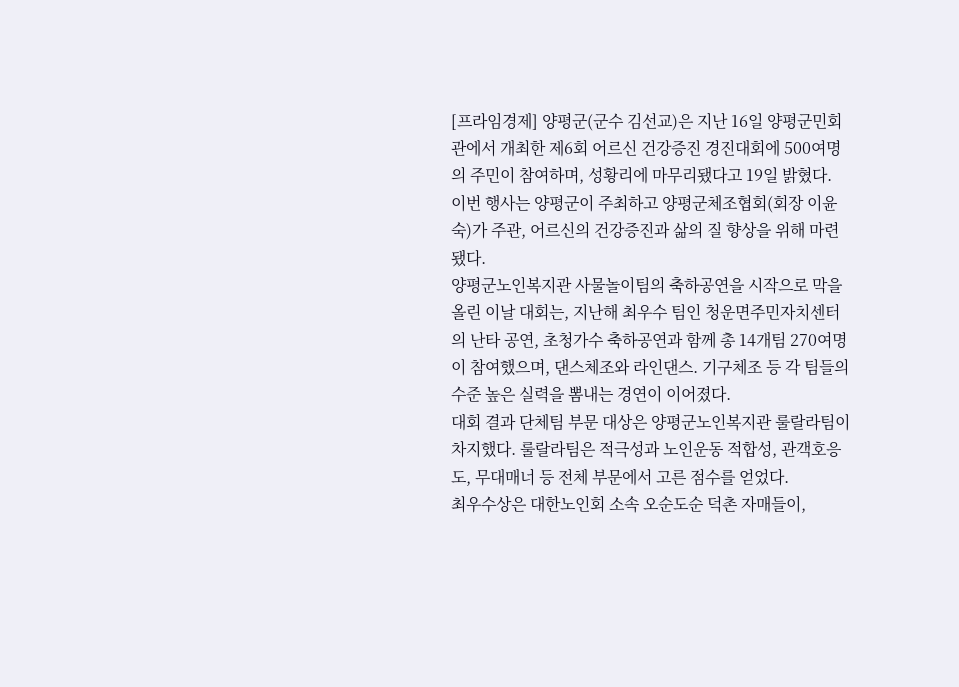[프라임경제] 양평군(군수 김선교)은 지난 16일 양평군민회관에서 개최한 제6회 어르신 건강증진 경진대회에 500여명의 주민이 참여하며, 성황리에 마무리됐다고 19일 밝혔다.
이번 행사는 양평군이 주최하고 양평군체조협회(회장 이윤숙)가 주관, 어르신의 건강증진과 삶의 질 향상을 위해 마련됐다.
양평군노인복지관 사물놀이팀의 축하공연을 시작으로 막을 올린 이날 대회는, 지난해 최우수 팀인 청운면주민자치센터의 난타 공연, 초청가수 축하공연과 함께 총 14개팀 270여명이 참여했으며, 댄스체조와 라인댄스. 기구체조 등 각 팀들의 수준 높은 실력을 뽐내는 경연이 이어졌다.
대회 결과 단체팀 부문 대상은 양평군노인복지관 룰랄라팀이 차지했다. 룰랄라팀은 적극성과 노인운동 적합성, 관객호응도, 무대매너 등 전체 부문에서 고른 점수를 얻었다.
최우수상은 대한노인회 소속 오순도순 덕촌 자매들이,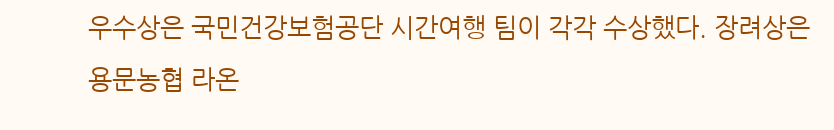우수상은 국민건강보험공단 시간여행 팀이 각각 수상했다. 장려상은 용문농협 라온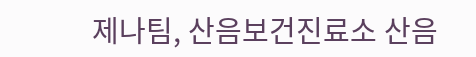제나팀, 산음보건진료소 산음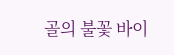골의 불꽃 바이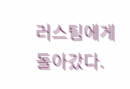러스팀에게 돌아갔다.